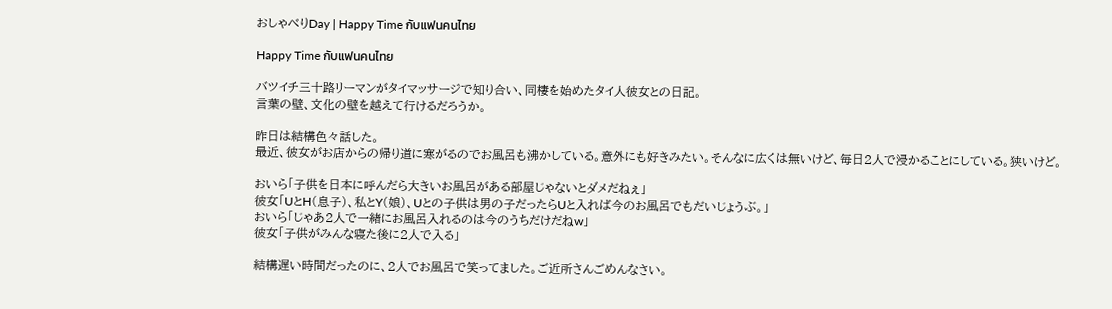おしゃべりDay | Happy Time กับแฟนคนไทย

Happy Time กับแฟนคนไทย

バツイチ三十路リーマンがタイマッサージで知り合い、同棲を始めたタイ人彼女との日記。
言葉の壁、文化の壁を越えて行けるだろうか。

昨日は結構色々話した。
最近、彼女がお店からの帰り道に寒がるのでお風呂も沸かしている。意外にも好きみたい。そんなに広くは無いけど、毎日2人で浸かることにしている。狭いけど。

おいら「子供を日本に呼んだら大きいお風呂がある部屋じゃないとダメだねぇ」
彼女「UとH(息子)、私とY(娘)、Uとの子供は男の子だったらUと入れば今のお風呂でもだいじょうぶ。」
おいら「じゃあ2人で一緒にお風呂入れるのは今のうちだけだねw」
彼女「子供がみんな寝た後に2人で入る」

結構遅い時間だったのに、2人でお風呂で笑ってました。ご近所さんごめんなさい。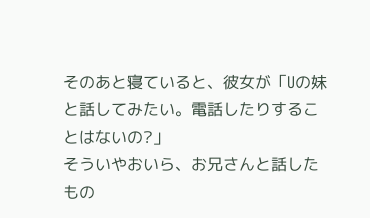そのあと寝ていると、彼女が「Uの妹と話してみたい。電話したりすることはないの?」
そういやおいら、お兄さんと話したもの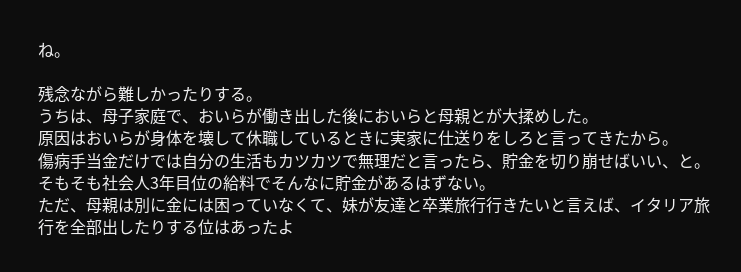ね。

残念ながら難しかったりする。
うちは、母子家庭で、おいらが働き出した後においらと母親とが大揉めした。
原因はおいらが身体を壊して休職しているときに実家に仕送りをしろと言ってきたから。
傷病手当金だけでは自分の生活もカツカツで無理だと言ったら、貯金を切り崩せばいい、と。そもそも社会人3年目位の給料でそんなに貯金があるはずない。
ただ、母親は別に金には困っていなくて、妹が友達と卒業旅行行きたいと言えば、イタリア旅行を全部出したりする位はあったよ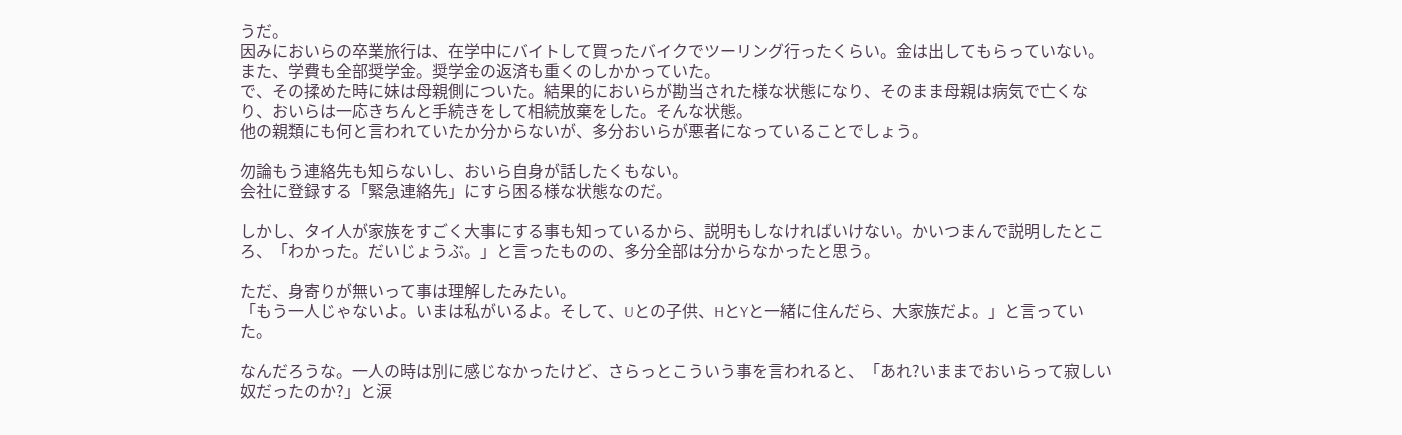うだ。
因みにおいらの卒業旅行は、在学中にバイトして買ったバイクでツーリング行ったくらい。金は出してもらっていない。また、学費も全部奨学金。奨学金の返済も重くのしかかっていた。
で、その揉めた時に妹は母親側についた。結果的においらが勘当された様な状態になり、そのまま母親は病気で亡くなり、おいらは一応きちんと手続きをして相続放棄をした。そんな状態。
他の親類にも何と言われていたか分からないが、多分おいらが悪者になっていることでしょう。

勿論もう連絡先も知らないし、おいら自身が話したくもない。
会社に登録する「緊急連絡先」にすら困る様な状態なのだ。

しかし、タイ人が家族をすごく大事にする事も知っているから、説明もしなければいけない。かいつまんで説明したところ、「わかった。だいじょうぶ。」と言ったものの、多分全部は分からなかったと思う。

ただ、身寄りが無いって事は理解したみたい。
「もう一人じゃないよ。いまは私がいるよ。そして、Uとの子供、HとYと一緒に住んだら、大家族だよ。」と言っていた。

なんだろうな。一人の時は別に感じなかったけど、さらっとこういう事を言われると、「あれ?いままでおいらって寂しい奴だったのか?」と涙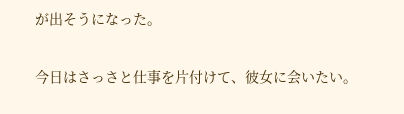が出そうになった。

今日はさっさと仕事を片付けて、彼女に会いたい。